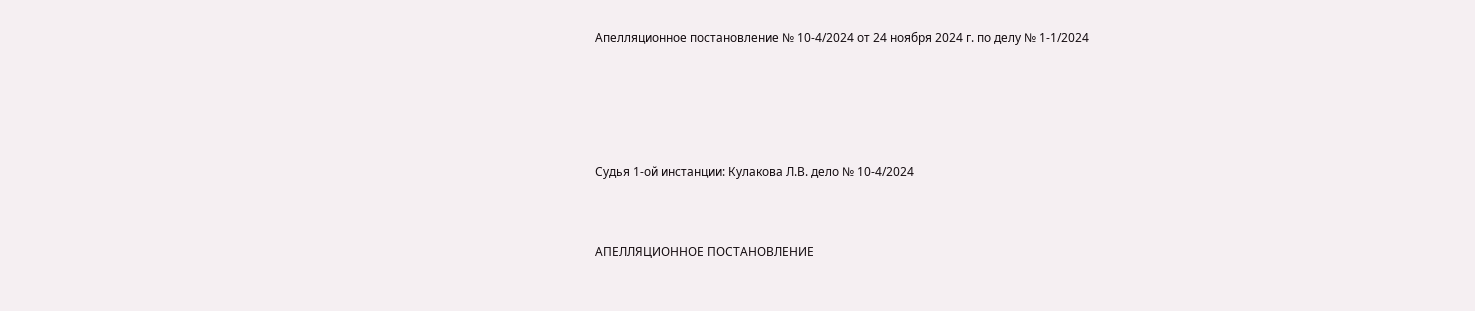Апелляционное постановление № 10-4/2024 от 24 ноября 2024 г. по делу № 1-1/2024




Судья 1-ой инстанции: Кулакова Л.В. дело № 10-4/2024


АПЕЛЛЯЦИОННОЕ ПОСТАНОВЛЕНИЕ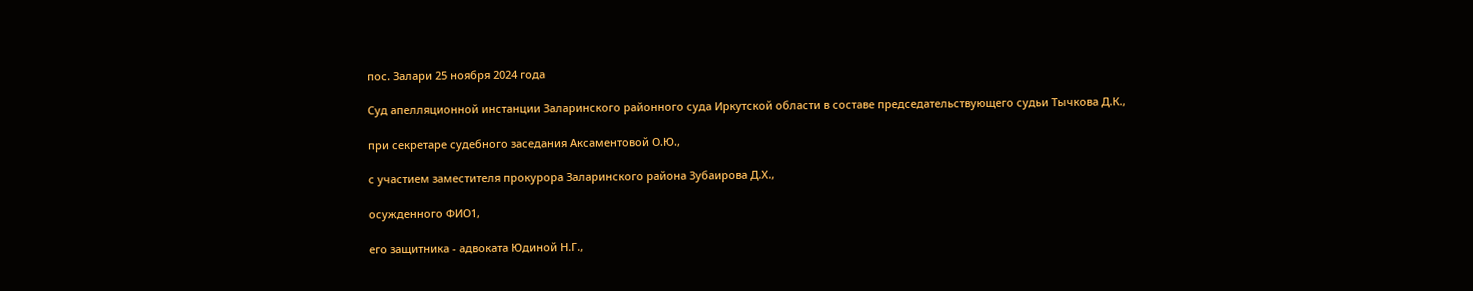пос. Залари 25 ноября 2024 года

Суд апелляционной инстанции Заларинского районного суда Иркутской области в составе председательствующего судьи Тычкова Д.К.,

при секретаре судебного заседания Аксаментовой О.Ю.,

с участием заместителя прокурора Заларинского района Зубаирова Д.Х.,

осужденного ФИО1,

его защитника - адвоката Юдиной Н.Г.,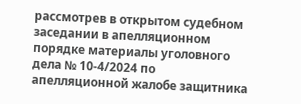рассмотрев в открытом судебном заседании в апелляционном порядке материалы уголовного дела № 10-4/2024 по апелляционной жалобе защитника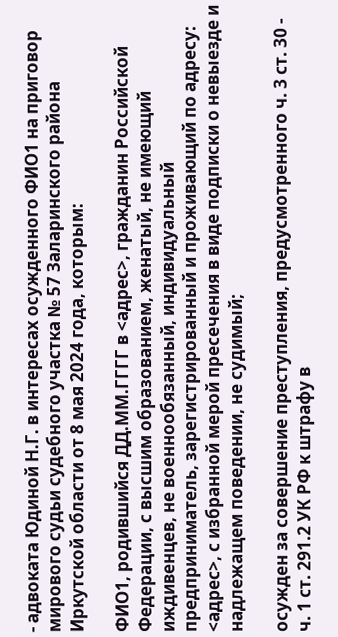- адвоката Юдиной Н.Г. в интересах осужденного ФИО1 на приговор мирового судьи судебного участка № 57 Заларинского района Иркутской области от 8 мая 2024 года, которым:

ФИО1, родившийся ДД.ММ.ГГГГ в <адрес>, гражданин Российской Федерации, с высшим образованием, женатый, не имеющий иждивенцев, не военнообязанный, индивидуальный предприниматель, зарегистрированный и проживающий по адресу: <адрес>, с избранной мерой пресечения в виде подписки о невыезде и надлежащем поведении, не судимый;

осужден за совершение преступления, предусмотренного ч. 3 ст. 30 - ч. 1 ст. 291.2 УК РФ к штрафу в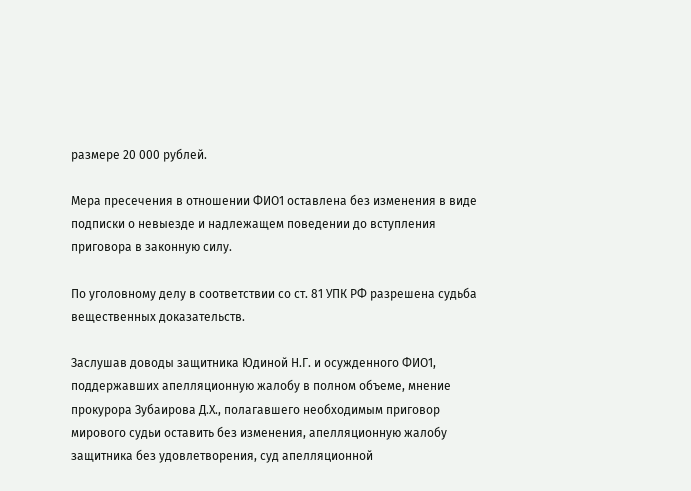размере 20 000 рублей.

Мера пресечения в отношении ФИО1 оставлена без изменения в виде подписки о невыезде и надлежащем поведении до вступления приговора в законную силу.

По уголовному делу в соответствии со ст. 81 УПК РФ разрешена судьба вещественных доказательств.

Заслушав доводы защитника Юдиной Н.Г. и осужденного ФИО1, поддержавших апелляционную жалобу в полном объеме, мнение прокурора Зубаирова Д.Х., полагавшего необходимым приговор мирового судьи оставить без изменения, апелляционную жалобу защитника без удовлетворения, суд апелляционной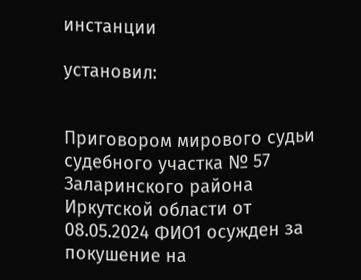инстанции

установил:


Приговором мирового судьи судебного участка № 57 Заларинского района Иркутской области от 08.05.2024 ФИО1 осужден за покушение на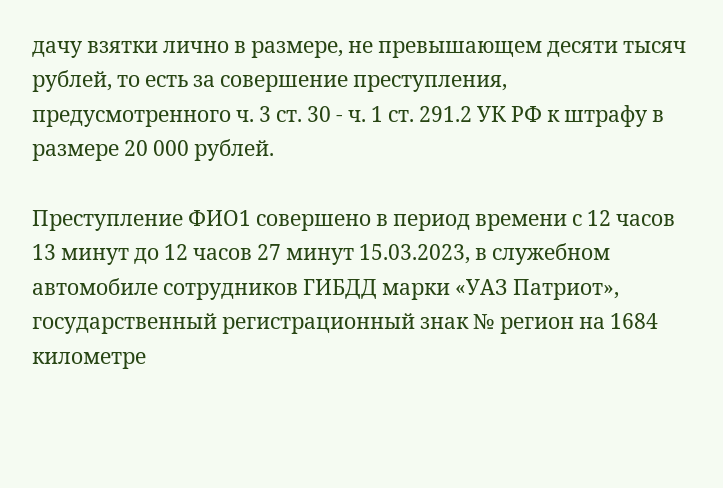дачу взятки лично в размере, не превышающем десяти тысяч рублей, то есть за совершение преступления, предусмотренного ч. 3 ст. 30 - ч. 1 ст. 291.2 УК РФ к штрафу в размере 20 000 рублей.

Преступление ФИО1 совершено в период времени с 12 часов 13 минут до 12 часов 27 минут 15.03.2023, в служебном автомобиле сотрудников ГИБДД марки «УАЗ Патриот», государственный регистрационный знак № регион на 1684 километре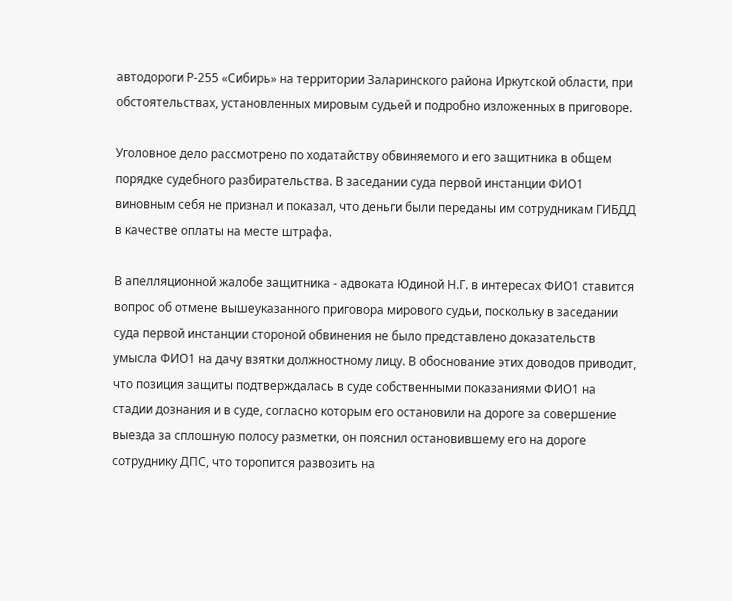автодороги Р-255 «Сибирь» на территории Заларинского района Иркутской области, при обстоятельствах, установленных мировым судьей и подробно изложенных в приговоре.

Уголовное дело рассмотрено по ходатайству обвиняемого и его защитника в общем порядке судебного разбирательства. В заседании суда первой инстанции ФИО1 виновным себя не признал и показал, что деньги были переданы им сотрудникам ГИБДД в качестве оплаты на месте штрафа.

В апелляционной жалобе защитника - адвоката Юдиной Н.Г. в интересах ФИО1 ставится вопрос об отмене вышеуказанного приговора мирового судьи, поскольку в заседании суда первой инстанции стороной обвинения не было представлено доказательств умысла ФИО1 на дачу взятки должностному лицу. В обоснование этих доводов приводит, что позиция защиты подтверждалась в суде собственными показаниями ФИО1 на стадии дознания и в суде, согласно которым его остановили на дороге за совершение выезда за сплошную полосу разметки, он пояснил остановившему его на дороге сотруднику ДПС, что торопится развозить на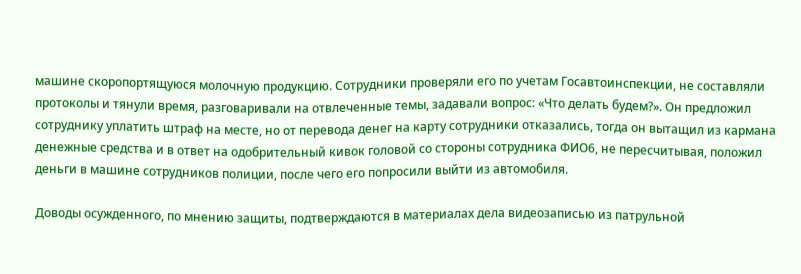машине скоропортящуюся молочную продукцию. Сотрудники проверяли его по учетам Госавтоинспекции, не составляли протоколы и тянули время, разговаривали на отвлеченные темы, задавали вопрос: «Что делать будем?». Он предложил сотруднику уплатить штраф на месте, но от перевода денег на карту сотрудники отказались, тогда он вытащил из кармана денежные средства и в ответ на одобрительный кивок головой со стороны сотрудника ФИО6, не пересчитывая, положил деньги в машине сотрудников полиции, после чего его попросили выйти из автомобиля.

Доводы осужденного, по мнению защиты, подтверждаются в материалах дела видеозаписью из патрульной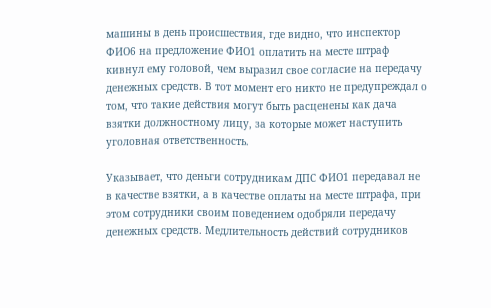машины в день происшествия, где видно, что инспектор ФИО6 на предложение ФИО1 оплатить на месте штраф кивнул ему головой, чем выразил свое согласие на передачу денежных средств. В тот момент его никто не предупреждал о том, что такие действия могут быть расценены как дача взятки должностному лицу, за которые может наступить уголовная ответственность.

Указывает, что деньги сотрудникам ДПС ФИО1 передавал не в качестве взятки, а в качестве оплаты на месте штрафа, при этом сотрудники своим поведением одобряли передачу денежных средств. Медлительность действий сотрудников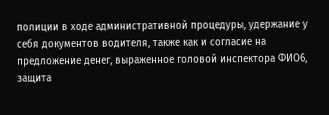полиции в ходе административной процедуры, удержание у себя документов водителя, также как и согласие на предложение денег, выраженное головой инспектора ФИО6, защита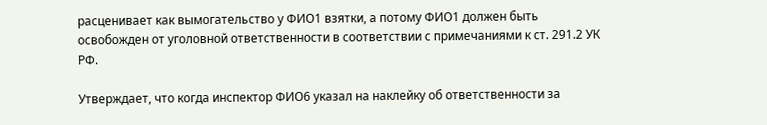расценивает как вымогательство у ФИО1 взятки, а потому ФИО1 должен быть освобожден от уголовной ответственности в соответствии с примечаниями к ст. 291.2 УК РФ.

Утверждает, что когда инспектор ФИО6 указал на наклейку об ответственности за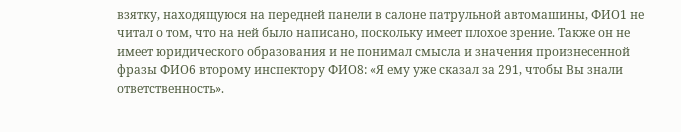взятку, находящуюся на передней панели в салоне патрульной автомашины, ФИО1 не читал о том, что на ней было написано, поскольку имеет плохое зрение. Также он не имеет юридического образования и не понимал смысла и значения произнесенной фразы ФИО6 второму инспектору ФИО8: «Я ему уже сказал за 291, чтобы Вы знали ответственность».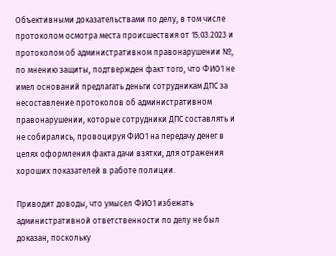Объективными доказательствами по делу, в том числе протоколом осмотра места происшествия от 15.03.2023 и протоколом об административном правонарушении №, по мнению защиты, подтвержден факт того, что ФИО1 не имел оснований предлагать деньги сотрудникам ДПС за несоставление протоколов об административном правонарушении, которые сотрудники ДПС составлять и не собирались, провоцируя ФИО1 на передачу денег в целях оформления факта дачи взятки, для отражения хороших показателей в работе полиции.

Приводит доводы, что умысел ФИО1 избежать административной ответственности по делу не был доказан, поскольку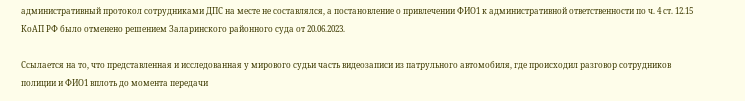административный протокол сотрудниками ДПС на месте не составлялся, а постановление о привлечении ФИО1 к административной ответственности по ч. 4 ст. 12.15 КоАП РФ было отменено решением Заларинского районного суда от 20.06.2023.

Ссылается на то, что представленная и исследованная у мирового судьи часть видеозаписи из патрульного автомобиля, где происходил разговор сотрудников полиции и ФИО1 вплоть до момента передачи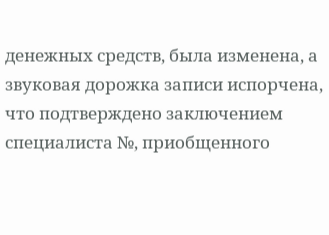денежных средств, была изменена, а звуковая дорожка записи испорчена, что подтверждено заключением специалиста №, приобщенного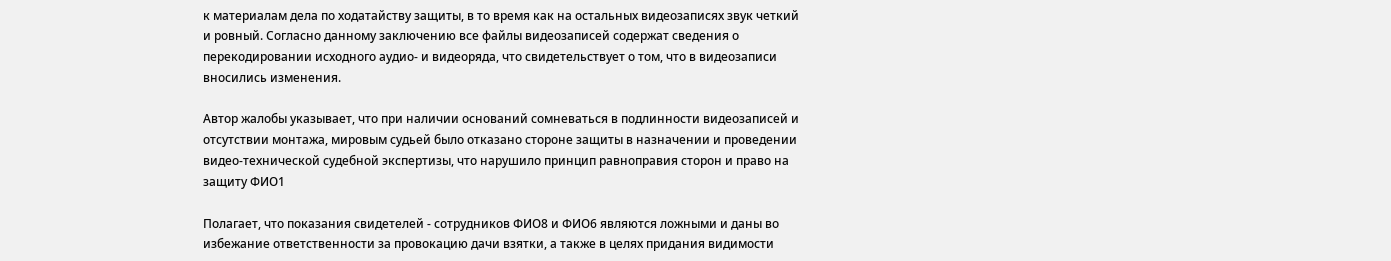к материалам дела по ходатайству защиты, в то время как на остальных видеозаписях звук четкий и ровный. Согласно данному заключению все файлы видеозаписей содержат сведения о перекодировании исходного аудио- и видеоряда, что свидетельствует о том, что в видеозаписи вносились изменения.

Автор жалобы указывает, что при наличии оснований сомневаться в подлинности видеозаписей и отсутствии монтажа, мировым судьей было отказано стороне защиты в назначении и проведении видео-технической судебной экспертизы, что нарушило принцип равноправия сторон и право на защиту ФИО1

Полагает, что показания свидетелей - сотрудников ФИО8 и ФИО6 являются ложными и даны во избежание ответственности за провокацию дачи взятки, а также в целях придания видимости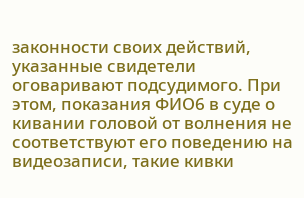законности своих действий, указанные свидетели оговаривают подсудимого. При этом, показания ФИО6 в суде о кивании головой от волнения не соответствуют его поведению на видеозаписи, такие кивки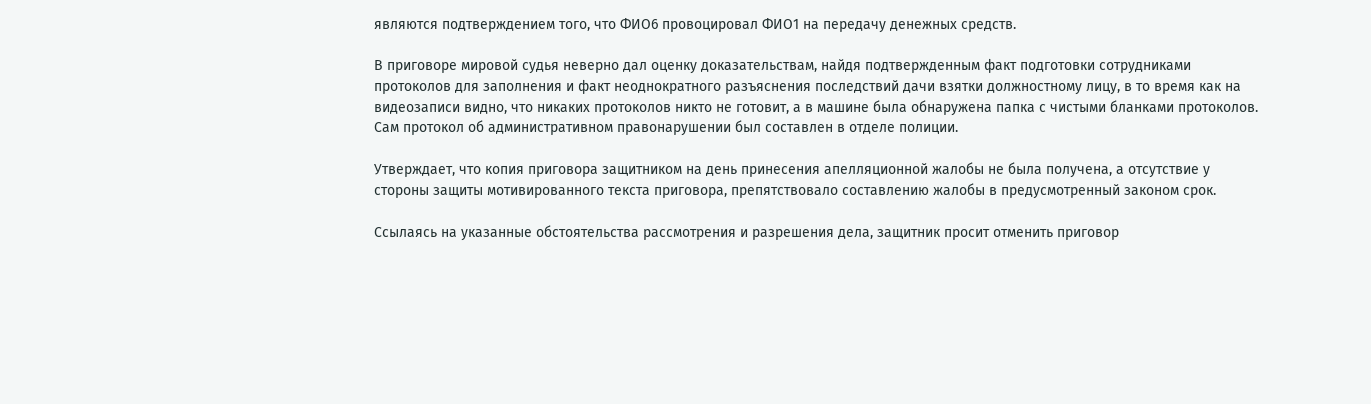являются подтверждением того, что ФИО6 провоцировал ФИО1 на передачу денежных средств.

В приговоре мировой судья неверно дал оценку доказательствам, найдя подтвержденным факт подготовки сотрудниками протоколов для заполнения и факт неоднократного разъяснения последствий дачи взятки должностному лицу, в то время как на видеозаписи видно, что никаких протоколов никто не готовит, а в машине была обнаружена папка с чистыми бланками протоколов. Сам протокол об административном правонарушении был составлен в отделе полиции.

Утверждает, что копия приговора защитником на день принесения апелляционной жалобы не была получена, а отсутствие у стороны защиты мотивированного текста приговора, препятствовало составлению жалобы в предусмотренный законом срок.

Ссылаясь на указанные обстоятельства рассмотрения и разрешения дела, защитник просит отменить приговор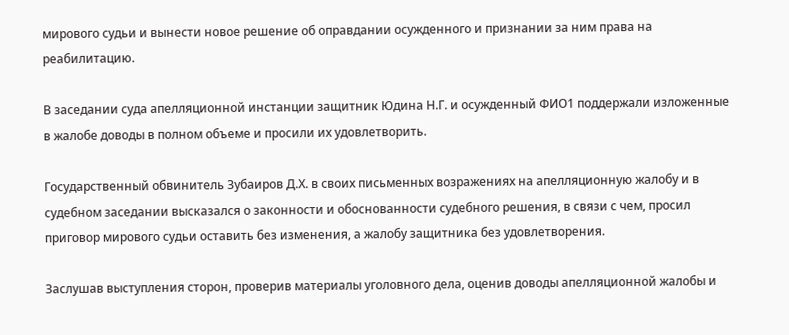мирового судьи и вынести новое решение об оправдании осужденного и признании за ним права на реабилитацию.

В заседании суда апелляционной инстанции защитник Юдина Н.Г. и осужденный ФИО1 поддержали изложенные в жалобе доводы в полном объеме и просили их удовлетворить.

Государственный обвинитель Зубаиров Д.Х. в своих письменных возражениях на апелляционную жалобу и в судебном заседании высказался о законности и обоснованности судебного решения, в связи с чем, просил приговор мирового судьи оставить без изменения, а жалобу защитника без удовлетворения.

Заслушав выступления сторон, проверив материалы уголовного дела, оценив доводы апелляционной жалобы и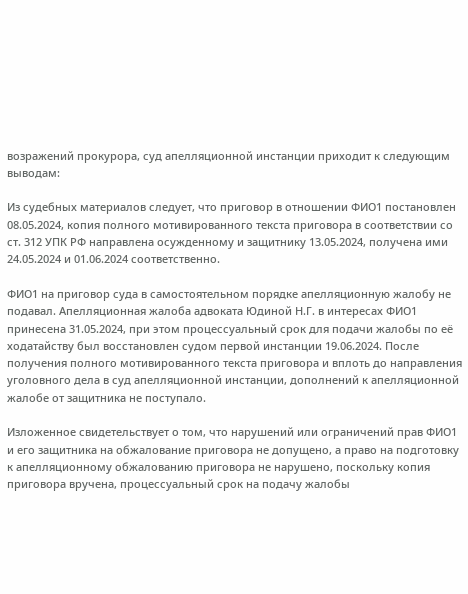возражений прокурора, суд апелляционной инстанции приходит к следующим выводам:

Из судебных материалов следует, что приговор в отношении ФИО1 постановлен 08.05.2024, копия полного мотивированного текста приговора в соответствии со ст. 312 УПК РФ направлена осужденному и защитнику 13.05.2024, получена ими 24.05.2024 и 01.06.2024 соответственно.

ФИО1 на приговор суда в самостоятельном порядке апелляционную жалобу не подавал. Апелляционная жалоба адвоката Юдиной Н.Г. в интересах ФИО1 принесена 31.05.2024, при этом процессуальный срок для подачи жалобы по её ходатайству был восстановлен судом первой инстанции 19.06.2024. После получения полного мотивированного текста приговора и вплоть до направления уголовного дела в суд апелляционной инстанции, дополнений к апелляционной жалобе от защитника не поступало.

Изложенное свидетельствует о том, что нарушений или ограничений прав ФИО1 и его защитника на обжалование приговора не допущено, а право на подготовку к апелляционному обжалованию приговора не нарушено, поскольку копия приговора вручена, процессуальный срок на подачу жалобы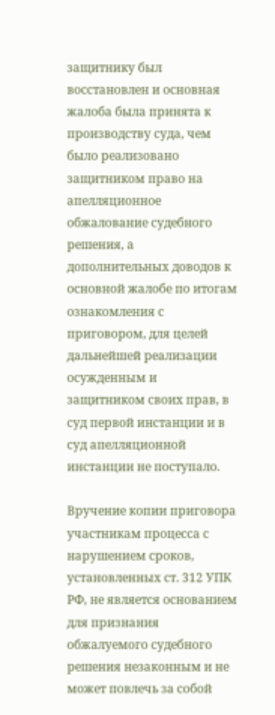защитнику был восстановлен и основная жалоба была принята к производству суда, чем было реализовано защитником право на апелляционное обжалование судебного решения, а дополнительных доводов к основной жалобе по итогам ознакомления с приговором, для целей дальнейшей реализации осужденным и защитником своих прав, в суд первой инстанции и в суд апелляционной инстанции не поступало.

Вручение копии приговора участникам процесса с нарушением сроков, установленных ст. 312 УПК РФ, не является основанием для признания обжалуемого судебного решения незаконным и не может повлечь за собой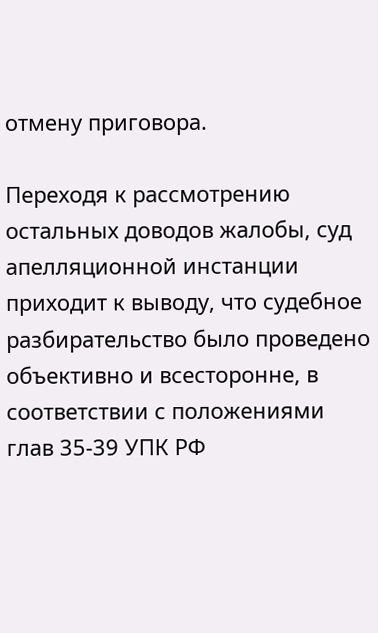отмену приговора.

Переходя к рассмотрению остальных доводов жалобы, суд апелляционной инстанции приходит к выводу, что судебное разбирательство было проведено объективно и всесторонне, в соответствии с положениями глав 35-39 УПК РФ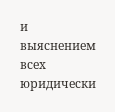и выяснением всех юридически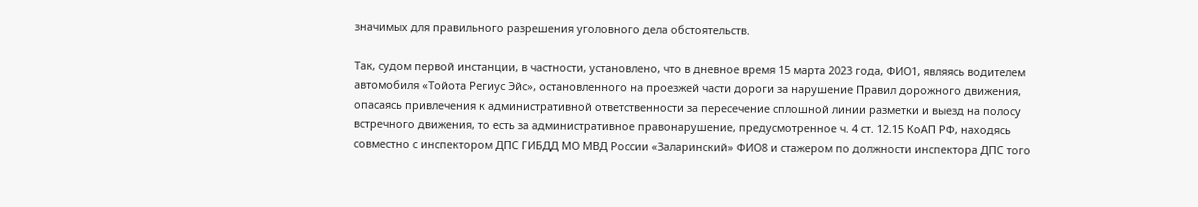значимых для правильного разрешения уголовного дела обстоятельств.

Так, судом первой инстанции, в частности, установлено, что в дневное время 15 марта 2023 года, ФИО1, являясь водителем автомобиля «Тойота Региус Эйс», остановленного на проезжей части дороги за нарушение Правил дорожного движения, опасаясь привлечения к административной ответственности за пересечение сплошной линии разметки и выезд на полосу встречного движения, то есть за административное правонарушение, предусмотренное ч. 4 ст. 12.15 КоАП РФ, находясь совместно с инспектором ДПС ГИБДД МО МВД России «Заларинский» ФИО8 и стажером по должности инспектора ДПС того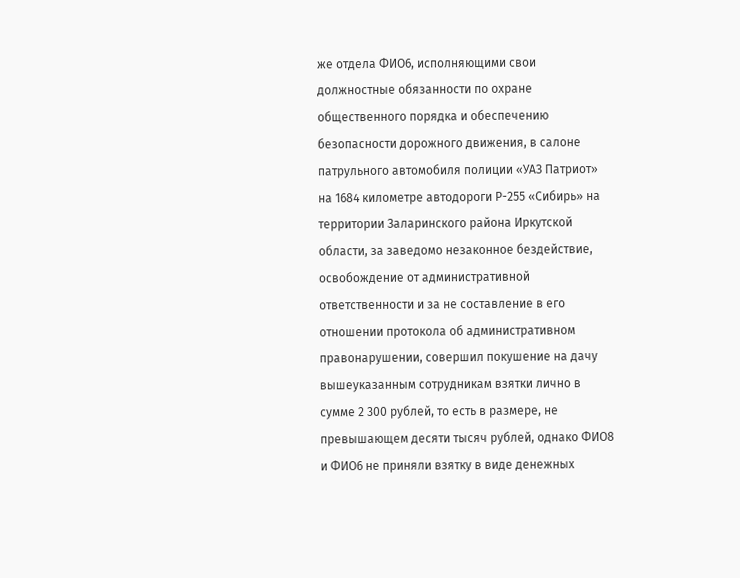же отдела ФИО6, исполняющими свои должностные обязанности по охране общественного порядка и обеспечению безопасности дорожного движения, в салоне патрульного автомобиля полиции «УАЗ Патриот» на 1684 километре автодороги Р-255 «Сибирь» на территории Заларинского района Иркутской области, за заведомо незаконное бездействие, освобождение от административной ответственности и за не составление в его отношении протокола об административном правонарушении, совершил покушение на дачу вышеуказанным сотрудникам взятки лично в сумме 2 300 рублей, то есть в размере, не превышающем десяти тысяч рублей, однако ФИО8 и ФИО6 не приняли взятку в виде денежных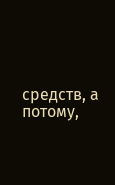средств, а потому,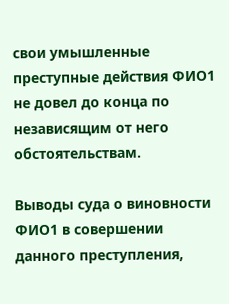свои умышленные преступные действия ФИО1 не довел до конца по независящим от него обстоятельствам.

Выводы суда о виновности ФИО1 в совершении данного преступления,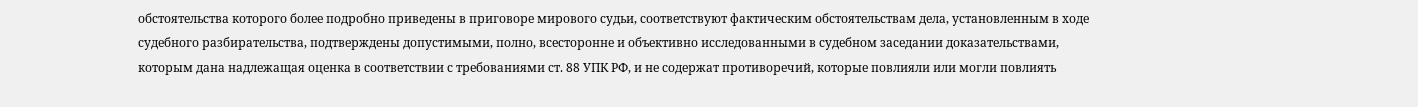обстоятельства которого более подробно приведены в приговоре мирового судьи, соответствуют фактическим обстоятельствам дела, установленным в ходе судебного разбирательства, подтверждены допустимыми, полно, всесторонне и объективно исследованными в судебном заседании доказательствами, которым дана надлежащая оценка в соответствии с требованиями ст. 88 УПК РФ, и не содержат противоречий, которые повлияли или могли повлиять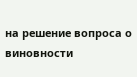на решение вопроса о виновности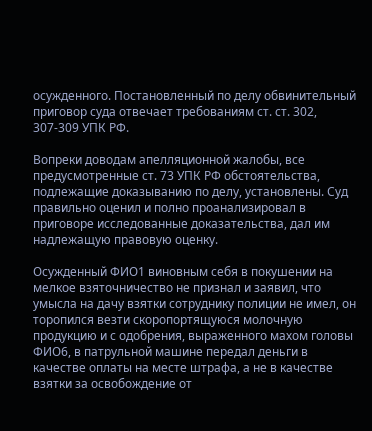осужденного. Постановленный по делу обвинительный приговор суда отвечает требованиям ст. ст. 302, 307-309 УПК РФ.

Вопреки доводам апелляционной жалобы, все предусмотренные ст. 73 УПК РФ обстоятельства, подлежащие доказыванию по делу, установлены. Суд правильно оценил и полно проанализировал в приговоре исследованные доказательства, дал им надлежащую правовую оценку.

Осужденный ФИО1 виновным себя в покушении на мелкое взяточничество не признал и заявил, что умысла на дачу взятки сотруднику полиции не имел, он торопился везти скоропортящуюся молочную продукцию и с одобрения, выраженного махом головы ФИО6, в патрульной машине передал деньги в качестве оплаты на месте штрафа, а не в качестве взятки за освобождение от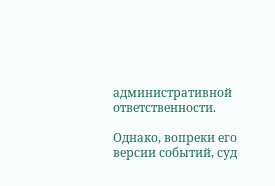административной ответственности.

Однако, вопреки его версии событий, суд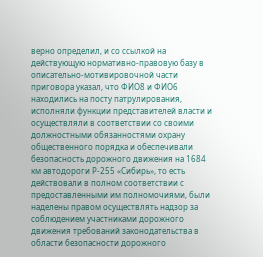верно определил, и со ссылкой на действующую нормативно-правовую базу в описательно-мотивировочной части приговора указал, что ФИО8 и ФИО6 находились на посту патрулирования, исполняли функции представителей власти и осуществляли в соответствии со своими должностными обязанностями охрану общественного порядка и обеспечивали безопасность дорожного движения на 1684 км автодороги Р-255 «Сибирь», то есть действовали в полном соответствии с предоставленными им полномочиями, были наделены правом осуществлять надзор за соблюдением участниками дорожного движения требований законодательства в области безопасности дорожного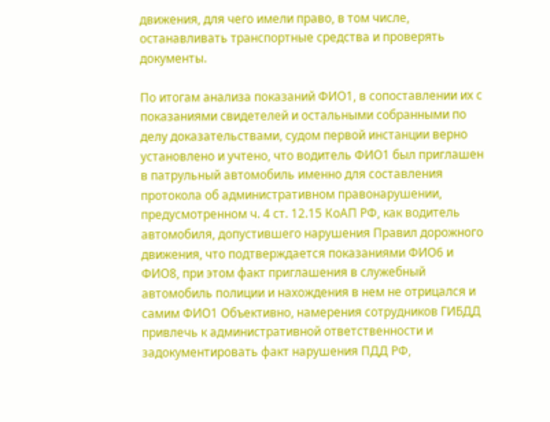движения, для чего имели право, в том числе, останавливать транспортные средства и проверять документы.

По итогам анализа показаний ФИО1, в сопоставлении их с показаниями свидетелей и остальными собранными по делу доказательствами, судом первой инстанции верно установлено и учтено, что водитель ФИО1 был приглашен в патрульный автомобиль именно для составления протокола об административном правонарушении, предусмотренном ч. 4 ст. 12.15 КоАП РФ, как водитель автомобиля, допустившего нарушения Правил дорожного движения, что подтверждается показаниями ФИО6 и ФИО8, при этом факт приглашения в служебный автомобиль полиции и нахождения в нем не отрицался и самим ФИО1 Объективно, намерения сотрудников ГИБДД привлечь к административной ответственности и задокументировать факт нарушения ПДД РФ,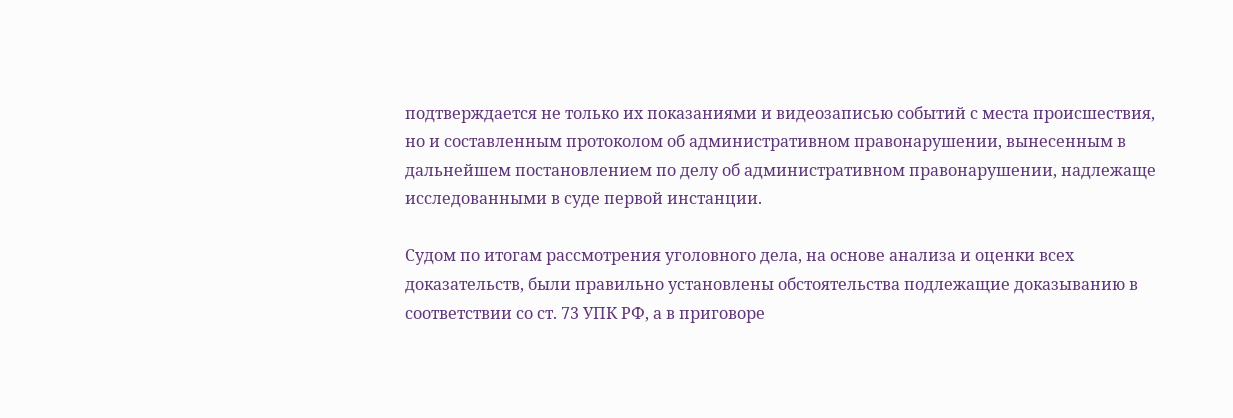подтверждается не только их показаниями и видеозаписью событий с места происшествия, но и составленным протоколом об административном правонарушении, вынесенным в дальнейшем постановлением по делу об административном правонарушении, надлежаще исследованными в суде первой инстанции.

Судом по итогам рассмотрения уголовного дела, на основе анализа и оценки всех доказательств, были правильно установлены обстоятельства подлежащие доказыванию в соответствии со ст. 73 УПК РФ, а в приговоре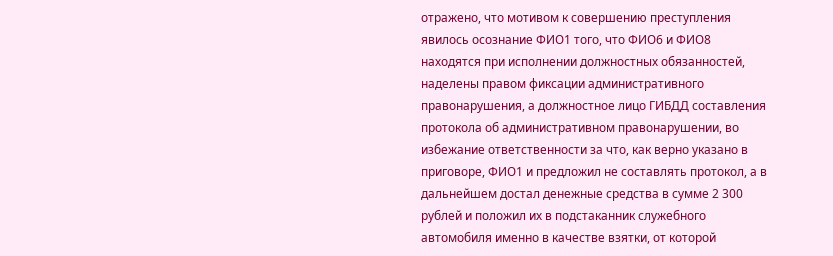отражено, что мотивом к совершению преступления явилось осознание ФИО1 того, что ФИО6 и ФИО8 находятся при исполнении должностных обязанностей, наделены правом фиксации административного правонарушения, а должностное лицо ГИБДД составления протокола об административном правонарушении, во избежание ответственности за что, как верно указано в приговоре, ФИО1 и предложил не составлять протокол, а в дальнейшем достал денежные средства в сумме 2 300 рублей и положил их в подстаканник служебного автомобиля именно в качестве взятки, от которой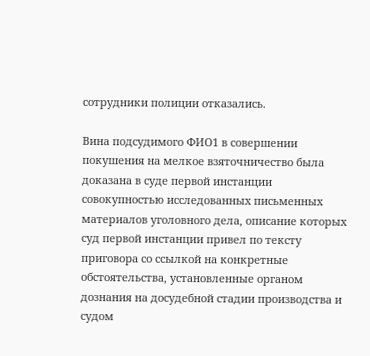сотрудники полиции отказались.

Вина подсудимого ФИО1 в совершении покушения на мелкое взяточничество была доказана в суде первой инстанции совокупностью исследованных письменных материалов уголовного дела, описание которых суд первой инстанции привел по тексту приговора со ссылкой на конкретные обстоятельства, установленные органом дознания на досудебной стадии производства и судом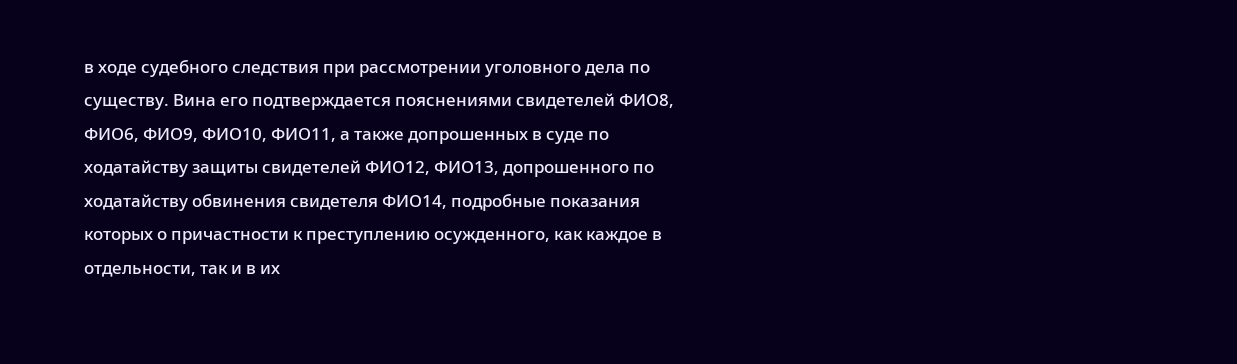в ходе судебного следствия при рассмотрении уголовного дела по существу. Вина его подтверждается пояснениями свидетелей ФИО8, ФИО6, ФИО9, ФИО10, ФИО11, а также допрошенных в суде по ходатайству защиты свидетелей ФИО12, ФИО13, допрошенного по ходатайству обвинения свидетеля ФИО14, подробные показания которых о причастности к преступлению осужденного, как каждое в отдельности, так и в их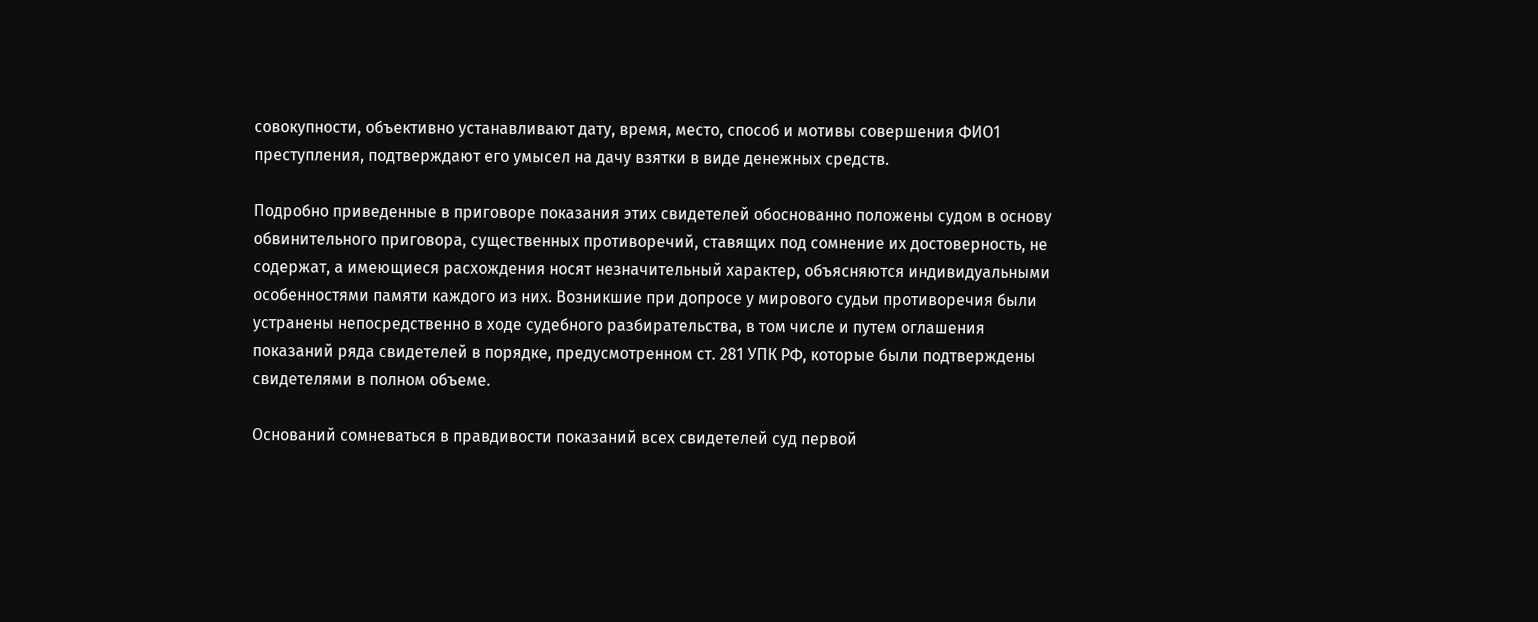совокупности, объективно устанавливают дату, время, место, способ и мотивы совершения ФИО1 преступления, подтверждают его умысел на дачу взятки в виде денежных средств.

Подробно приведенные в приговоре показания этих свидетелей обоснованно положены судом в основу обвинительного приговора, существенных противоречий, ставящих под сомнение их достоверность, не содержат, а имеющиеся расхождения носят незначительный характер, объясняются индивидуальными особенностями памяти каждого из них. Возникшие при допросе у мирового судьи противоречия были устранены непосредственно в ходе судебного разбирательства, в том числе и путем оглашения показаний ряда свидетелей в порядке, предусмотренном ст. 281 УПК РФ, которые были подтверждены свидетелями в полном объеме.

Оснований сомневаться в правдивости показаний всех свидетелей суд первой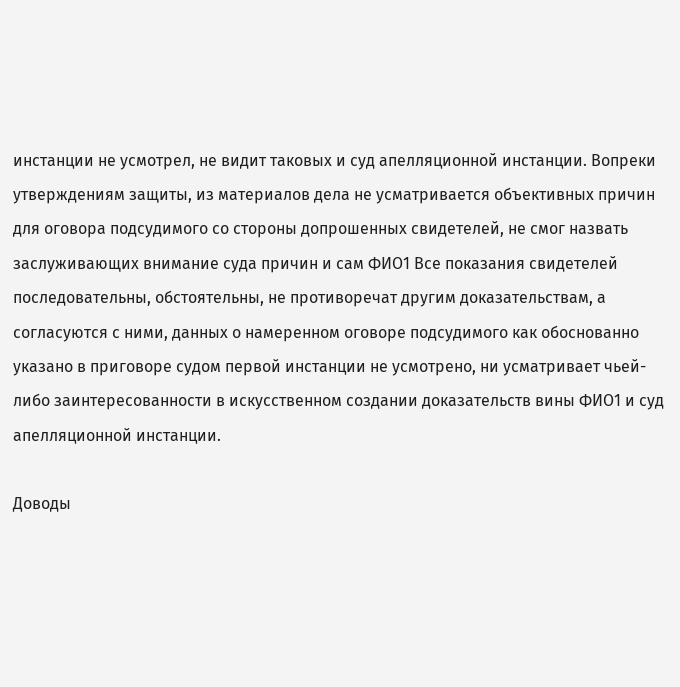инстанции не усмотрел, не видит таковых и суд апелляционной инстанции. Вопреки утверждениям защиты, из материалов дела не усматривается объективных причин для оговора подсудимого со стороны допрошенных свидетелей, не смог назвать заслуживающих внимание суда причин и сам ФИО1 Все показания свидетелей последовательны, обстоятельны, не противоречат другим доказательствам, а согласуются с ними, данных о намеренном оговоре подсудимого как обоснованно указано в приговоре судом первой инстанции не усмотрено, ни усматривает чьей-либо заинтересованности в искусственном создании доказательств вины ФИО1 и суд апелляционной инстанции.

Доводы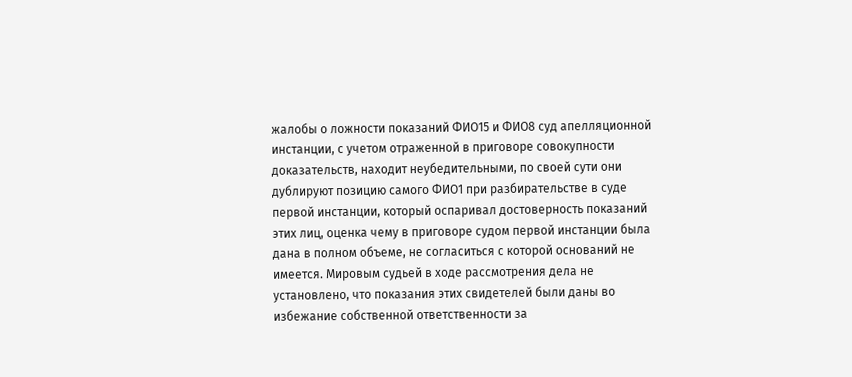жалобы о ложности показаний ФИО15 и ФИО8 суд апелляционной инстанции, с учетом отраженной в приговоре совокупности доказательств, находит неубедительными, по своей сути они дублируют позицию самого ФИО1 при разбирательстве в суде первой инстанции, который оспаривал достоверность показаний этих лиц, оценка чему в приговоре судом первой инстанции была дана в полном объеме, не согласиться с которой оснований не имеется. Мировым судьей в ходе рассмотрения дела не установлено, что показания этих свидетелей были даны во избежание собственной ответственности за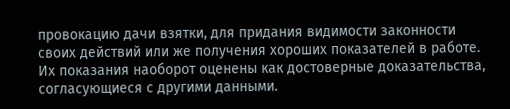провокацию дачи взятки, для придания видимости законности своих действий или же получения хороших показателей в работе. Их показания наоборот оценены как достоверные доказательства, согласующиеся с другими данными.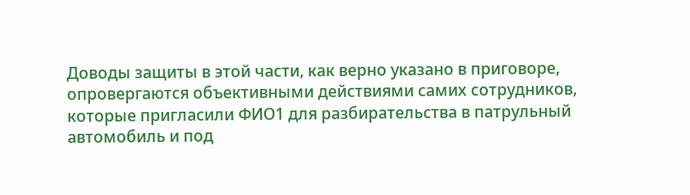Доводы защиты в этой части, как верно указано в приговоре, опровергаются объективными действиями самих сотрудников, которые пригласили ФИО1 для разбирательства в патрульный автомобиль и под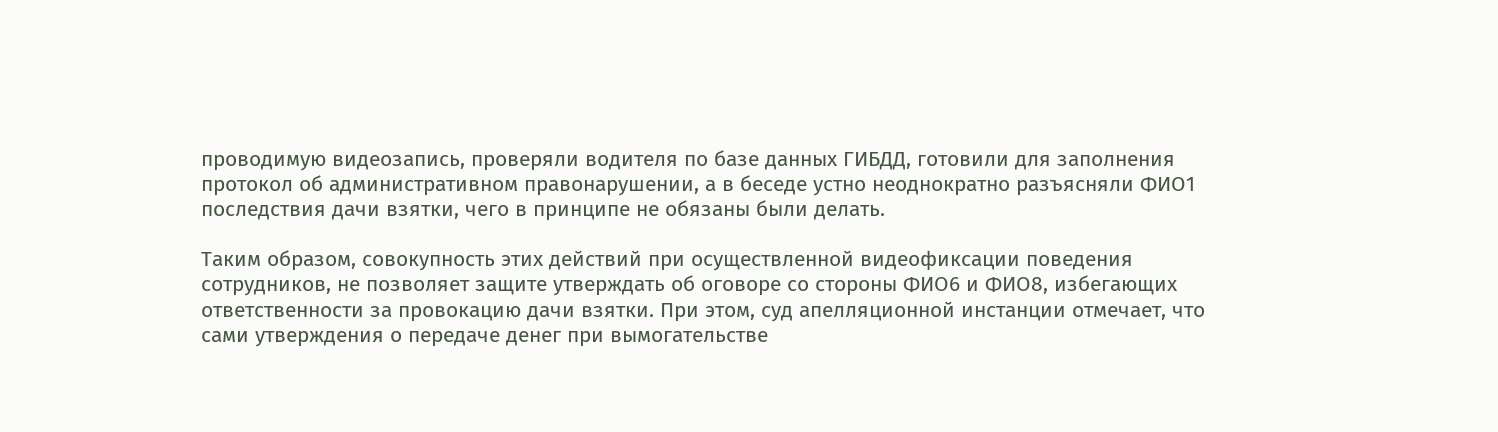проводимую видеозапись, проверяли водителя по базе данных ГИБДД, готовили для заполнения протокол об административном правонарушении, а в беседе устно неоднократно разъясняли ФИО1 последствия дачи взятки, чего в принципе не обязаны были делать.

Таким образом, совокупность этих действий при осуществленной видеофиксации поведения сотрудников, не позволяет защите утверждать об оговоре со стороны ФИО6 и ФИО8, избегающих ответственности за провокацию дачи взятки. При этом, суд апелляционной инстанции отмечает, что сами утверждения о передаче денег при вымогательстве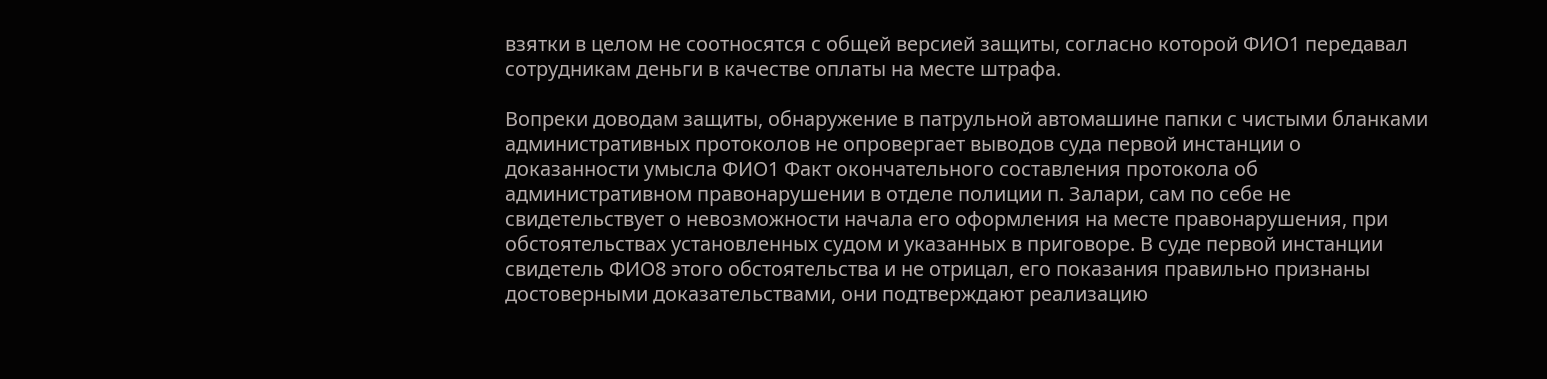взятки в целом не соотносятся с общей версией защиты, согласно которой ФИО1 передавал сотрудникам деньги в качестве оплаты на месте штрафа.

Вопреки доводам защиты, обнаружение в патрульной автомашине папки с чистыми бланками административных протоколов не опровергает выводов суда первой инстанции о доказанности умысла ФИО1 Факт окончательного составления протокола об административном правонарушении в отделе полиции п. Залари, сам по себе не свидетельствует о невозможности начала его оформления на месте правонарушения, при обстоятельствах установленных судом и указанных в приговоре. В суде первой инстанции свидетель ФИО8 этого обстоятельства и не отрицал, его показания правильно признаны достоверными доказательствами, они подтверждают реализацию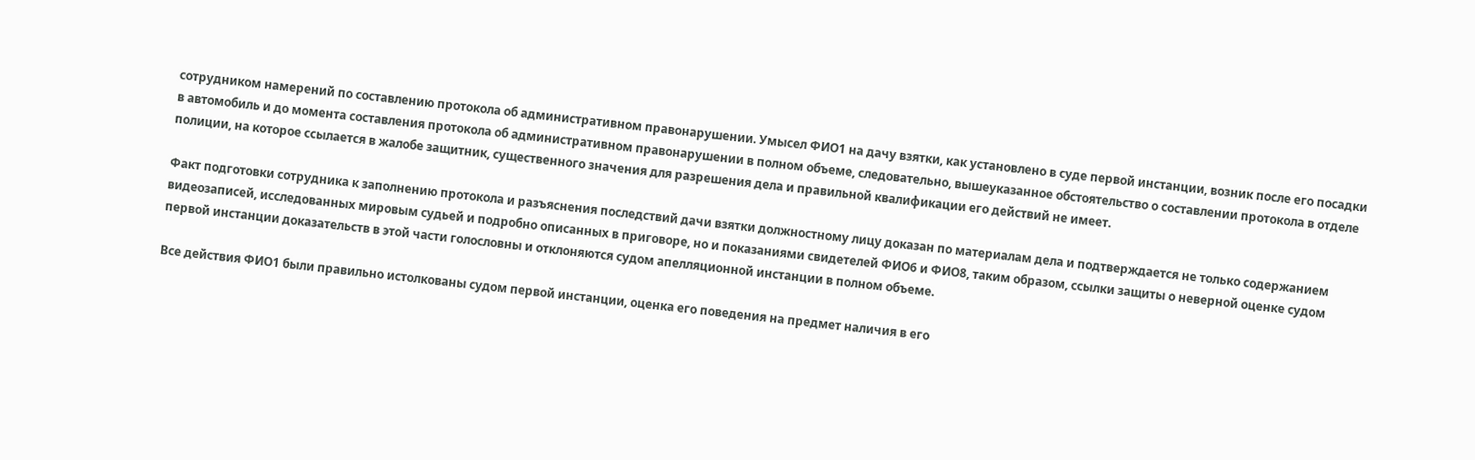сотрудником намерений по составлению протокола об административном правонарушении. Умысел ФИО1 на дачу взятки, как установлено в суде первой инстанции, возник после его посадки в автомобиль и до момента составления протокола об административном правонарушении в полном объеме, следовательно, вышеуказанное обстоятельство о составлении протокола в отделе полиции, на которое ссылается в жалобе защитник, существенного значения для разрешения дела и правильной квалификации его действий не имеет.

Факт подготовки сотрудника к заполнению протокола и разъяснения последствий дачи взятки должностному лицу доказан по материалам дела и подтверждается не только содержанием видеозаписей, исследованных мировым судьей и подробно описанных в приговоре, но и показаниями свидетелей ФИО6 и ФИО8, таким образом, ссылки защиты о неверной оценке судом первой инстанции доказательств в этой части голословны и отклоняются судом апелляционной инстанции в полном объеме.

Все действия ФИО1 были правильно истолкованы судом первой инстанции, оценка его поведения на предмет наличия в его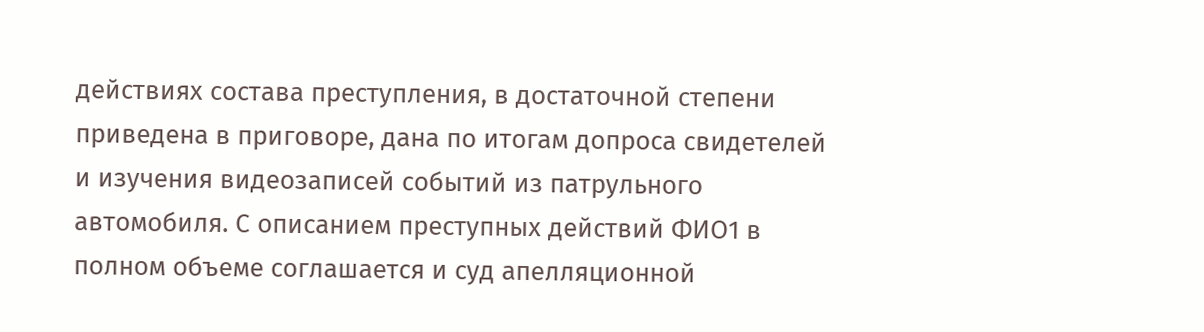действиях состава преступления, в достаточной степени приведена в приговоре, дана по итогам допроса свидетелей и изучения видеозаписей событий из патрульного автомобиля. С описанием преступных действий ФИО1 в полном объеме соглашается и суд апелляционной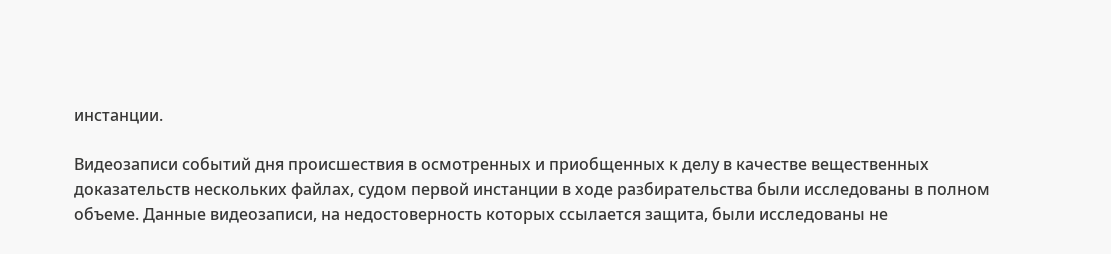инстанции.

Видеозаписи событий дня происшествия в осмотренных и приобщенных к делу в качестве вещественных доказательств нескольких файлах, судом первой инстанции в ходе разбирательства были исследованы в полном объеме. Данные видеозаписи, на недостоверность которых ссылается защита, были исследованы не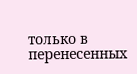только в перенесенных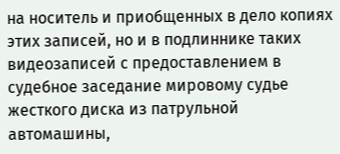на носитель и приобщенных в дело копиях этих записей, но и в подлиннике таких видеозаписей с предоставлением в судебное заседание мировому судье жесткого диска из патрульной автомашины,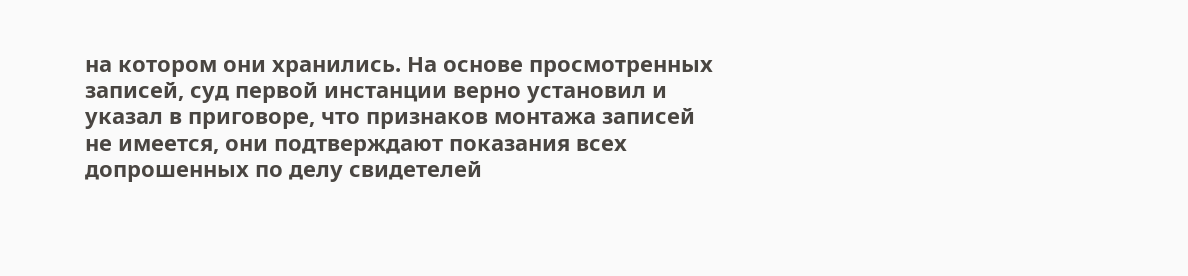на котором они хранились. На основе просмотренных записей, суд первой инстанции верно установил и указал в приговоре, что признаков монтажа записей не имеется, они подтверждают показания всех допрошенных по делу свидетелей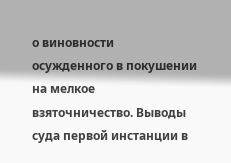о виновности осужденного в покушении на мелкое взяточничество. Выводы суда первой инстанции в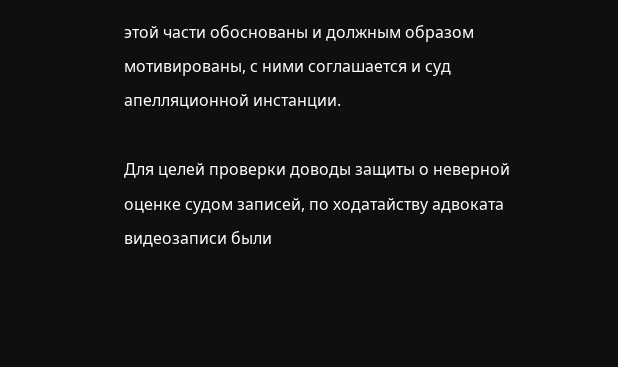этой части обоснованы и должным образом мотивированы, с ними соглашается и суд апелляционной инстанции.

Для целей проверки доводы защиты о неверной оценке судом записей, по ходатайству адвоката видеозаписи были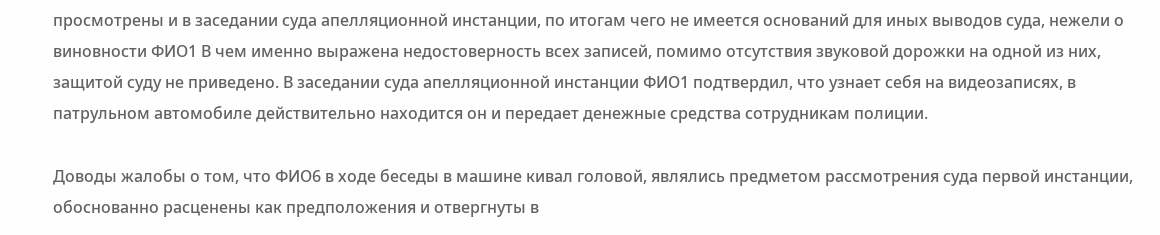просмотрены и в заседании суда апелляционной инстанции, по итогам чего не имеется оснований для иных выводов суда, нежели о виновности ФИО1 В чем именно выражена недостоверность всех записей, помимо отсутствия звуковой дорожки на одной из них, защитой суду не приведено. В заседании суда апелляционной инстанции ФИО1 подтвердил, что узнает себя на видеозаписях, в патрульном автомобиле действительно находится он и передает денежные средства сотрудникам полиции.

Доводы жалобы о том, что ФИО6 в ходе беседы в машине кивал головой, являлись предметом рассмотрения суда первой инстанции, обоснованно расценены как предположения и отвергнуты в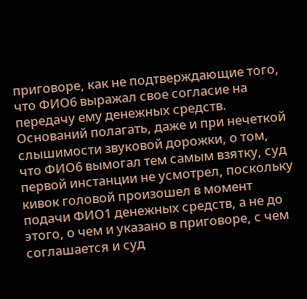приговоре, как не подтверждающие того, что ФИО6 выражал свое согласие на передачу ему денежных средств. Оснований полагать, даже и при нечеткой слышимости звуковой дорожки, о том, что ФИО6 вымогал тем самым взятку, суд первой инстанции не усмотрел, поскольку кивок головой произошел в момент подачи ФИО1 денежных средств, а не до этого, о чем и указано в приговоре, с чем соглашается и суд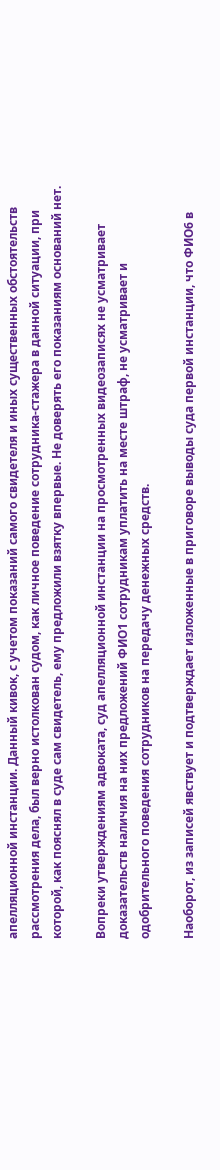апелляционной инстанции. Данный кивок, с учетом показаний самого свидетеля и иных существенных обстоятельств рассмотрения дела, был верно истолкован судом, как личное поведение сотрудника-стажера в данной ситуации, при которой, как пояснял в суде сам свидетель, ему предложили взятку впервые. Не доверять его показаниям оснований нет.

Вопреки утверждениям адвоката, суд апелляционной инстанции на просмотренных видеозаписях не усматривает доказательств наличия на них предложений ФИО1 сотрудникам уплатить на месте штраф, не усматривает и одобрительного поведения сотрудников на передачу денежных средств.

Наоборот, из записей явствует и подтверждает изложенные в приговоре выводы суда первой инстанции, что ФИО6 в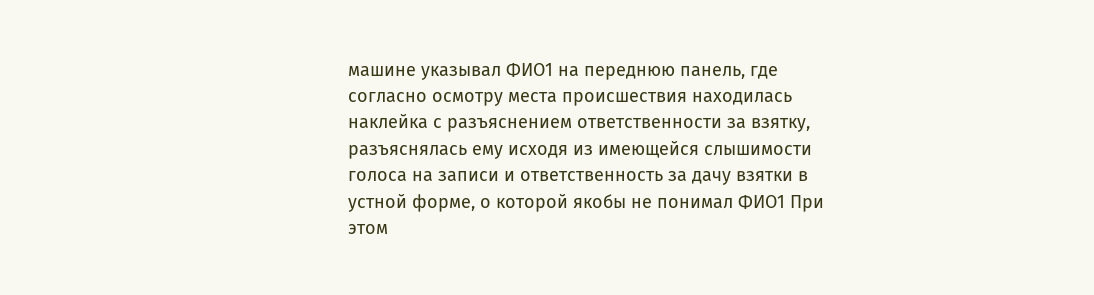машине указывал ФИО1 на переднюю панель, где согласно осмотру места происшествия находилась наклейка с разъяснением ответственности за взятку, разъяснялась ему исходя из имеющейся слышимости голоса на записи и ответственность за дачу взятки в устной форме, о которой якобы не понимал ФИО1 При этом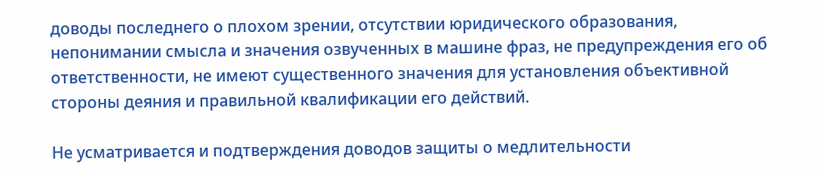доводы последнего о плохом зрении, отсутствии юридического образования, непонимании смысла и значения озвученных в машине фраз, не предупреждения его об ответственности, не имеют существенного значения для установления объективной стороны деяния и правильной квалификации его действий.

Не усматривается и подтверждения доводов защиты о медлительности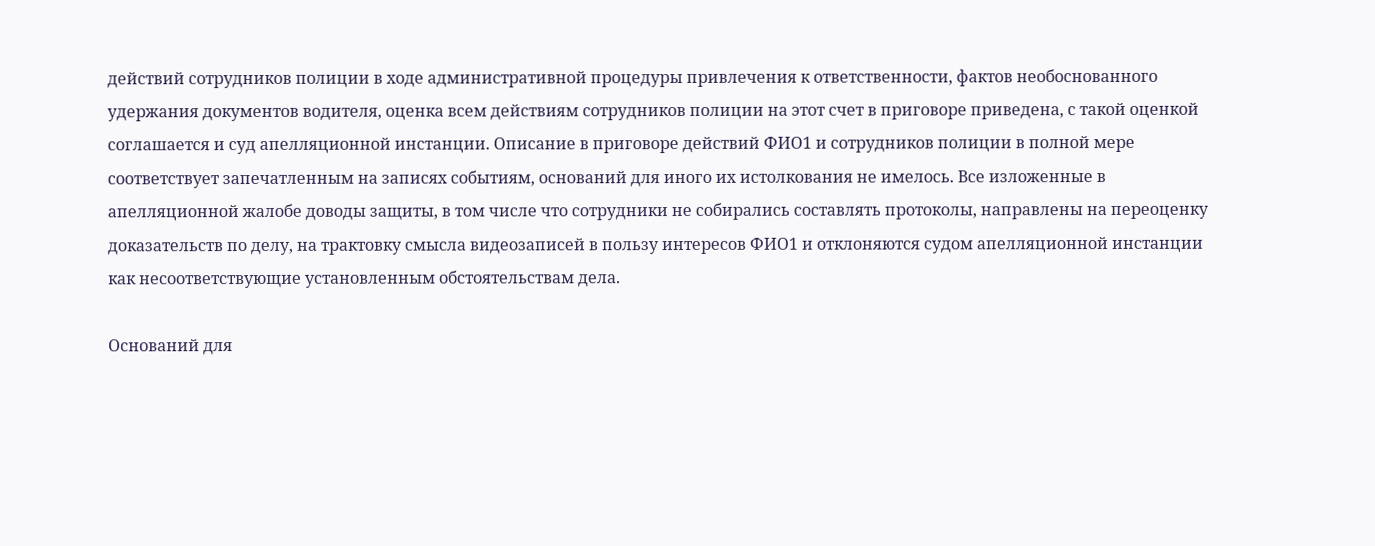действий сотрудников полиции в ходе административной процедуры привлечения к ответственности, фактов необоснованного удержания документов водителя, оценка всем действиям сотрудников полиции на этот счет в приговоре приведена, с такой оценкой соглашается и суд апелляционной инстанции. Описание в приговоре действий ФИО1 и сотрудников полиции в полной мере соответствует запечатленным на записях событиям, оснований для иного их истолкования не имелось. Все изложенные в апелляционной жалобе доводы защиты, в том числе что сотрудники не собирались составлять протоколы, направлены на переоценку доказательств по делу, на трактовку смысла видеозаписей в пользу интересов ФИО1 и отклоняются судом апелляционной инстанции как несоответствующие установленным обстоятельствам дела.

Оснований для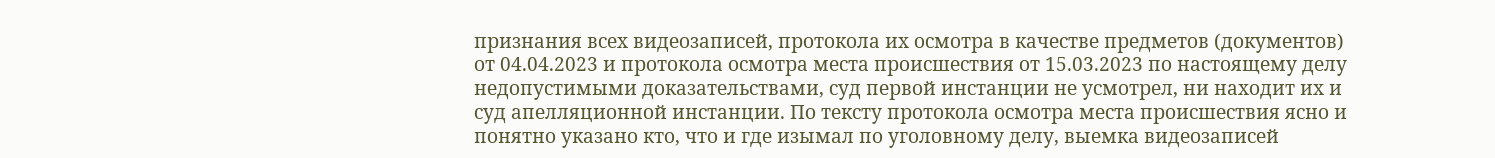признания всех видеозаписей, протокола их осмотра в качестве предметов (документов) от 04.04.2023 и протокола осмотра места происшествия от 15.03.2023 по настоящему делу недопустимыми доказательствами, суд первой инстанции не усмотрел, ни находит их и суд апелляционной инстанции. По тексту протокола осмотра места происшествия ясно и понятно указано кто, что и где изымал по уголовному делу, выемка видеозаписей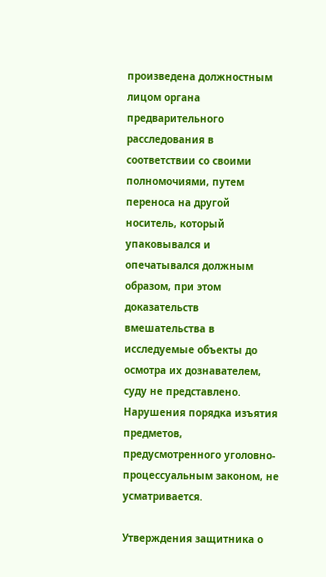произведена должностным лицом органа предварительного расследования в соответствии со своими полномочиями, путем переноса на другой носитель, который упаковывался и опечатывался должным образом, при этом доказательств вмешательства в исследуемые объекты до осмотра их дознавателем, суду не представлено. Нарушения порядка изъятия предметов, предусмотренного уголовно-процессуальным законом, не усматривается.

Утверждения защитника о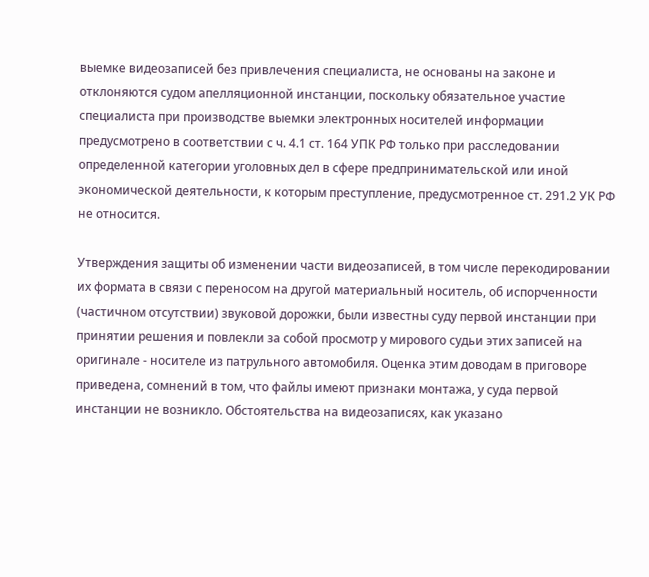выемке видеозаписей без привлечения специалиста, не основаны на законе и отклоняются судом апелляционной инстанции, поскольку обязательное участие специалиста при производстве выемки электронных носителей информации предусмотрено в соответствии с ч. 4.1 ст. 164 УПК РФ только при расследовании определенной категории уголовных дел в сфере предпринимательской или иной экономической деятельности, к которым преступление, предусмотренное ст. 291.2 УК РФ не относится.

Утверждения защиты об изменении части видеозаписей, в том числе перекодировании их формата в связи с переносом на другой материальный носитель, об испорченности (частичном отсутствии) звуковой дорожки, были известны суду первой инстанции при принятии решения и повлекли за собой просмотр у мирового судьи этих записей на оригинале - носителе из патрульного автомобиля. Оценка этим доводам в приговоре приведена, сомнений в том, что файлы имеют признаки монтажа, у суда первой инстанции не возникло. Обстоятельства на видеозаписях, как указано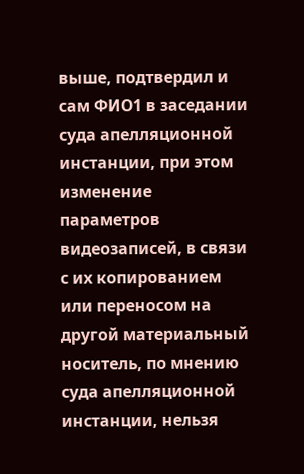выше, подтвердил и сам ФИО1 в заседании суда апелляционной инстанции, при этом изменение параметров видеозаписей, в связи с их копированием или переносом на другой материальный носитель, по мнению суда апелляционной инстанции, нельзя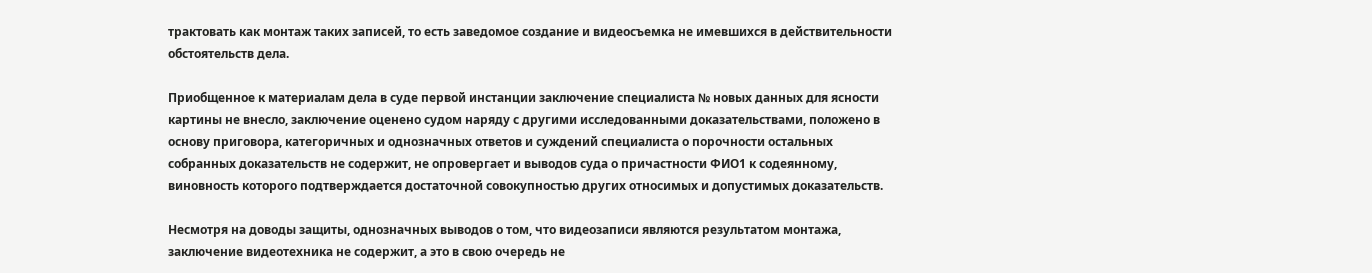трактовать как монтаж таких записей, то есть заведомое создание и видеосъемка не имевшихся в действительности обстоятельств дела.

Приобщенное к материалам дела в суде первой инстанции заключение специалиста № новых данных для ясности картины не внесло, заключение оценено судом наряду с другими исследованными доказательствами, положено в основу приговора, категоричных и однозначных ответов и суждений специалиста о порочности остальных собранных доказательств не содержит, не опровергает и выводов суда о причастности ФИО1 к содеянному, виновность которого подтверждается достаточной совокупностью других относимых и допустимых доказательств.

Несмотря на доводы защиты, однозначных выводов о том, что видеозаписи являются результатом монтажа, заключение видеотехника не содержит, а это в свою очередь не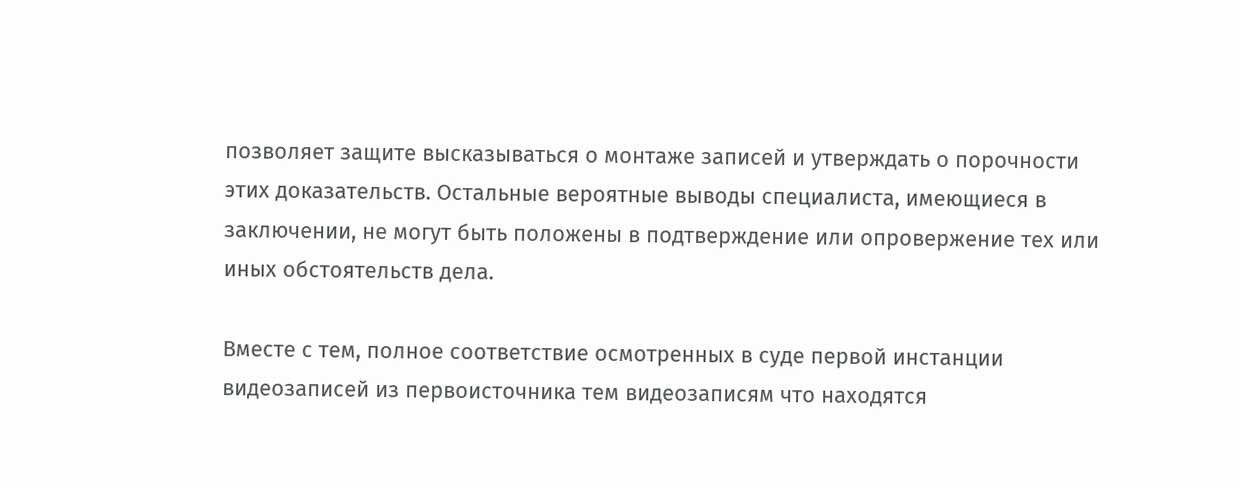позволяет защите высказываться о монтаже записей и утверждать о порочности этих доказательств. Остальные вероятные выводы специалиста, имеющиеся в заключении, не могут быть положены в подтверждение или опровержение тех или иных обстоятельств дела.

Вместе с тем, полное соответствие осмотренных в суде первой инстанции видеозаписей из первоисточника тем видеозаписям что находятся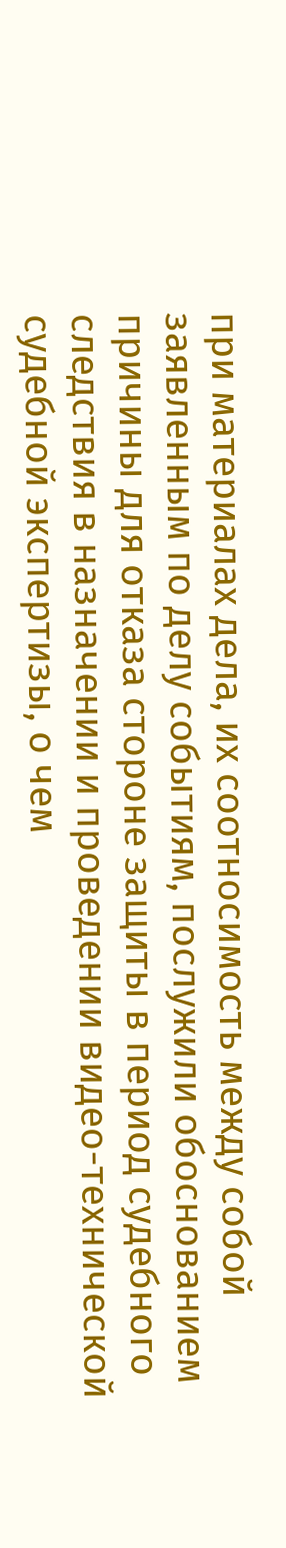при материалах дела, их соотносимость между собой заявленным по делу событиям, послужили обоснованием причины для отказа стороне защиты в период судебного следствия в назначении и проведении видео-технической судебной экспертизы, о чем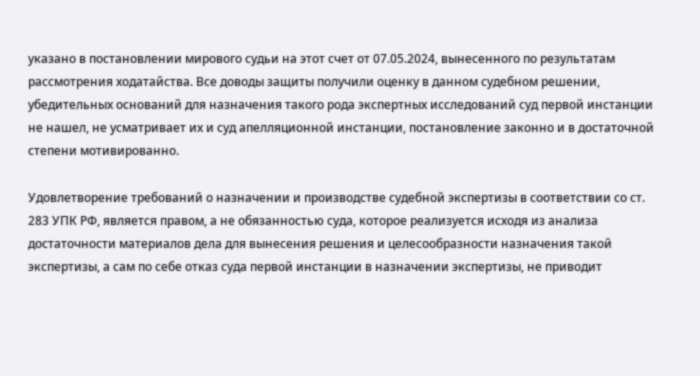указано в постановлении мирового судьи на этот счет от 07.05.2024, вынесенного по результатам рассмотрения ходатайства. Все доводы защиты получили оценку в данном судебном решении, убедительных оснований для назначения такого рода экспертных исследований суд первой инстанции не нашел, не усматривает их и суд апелляционной инстанции, постановление законно и в достаточной степени мотивированно.

Удовлетворение требований о назначении и производстве судебной экспертизы в соответствии со ст. 283 УПК РФ, является правом, а не обязанностью суда, которое реализуется исходя из анализа достаточности материалов дела для вынесения решения и целесообразности назначения такой экспертизы, а сам по себе отказ суда первой инстанции в назначении экспертизы, не приводит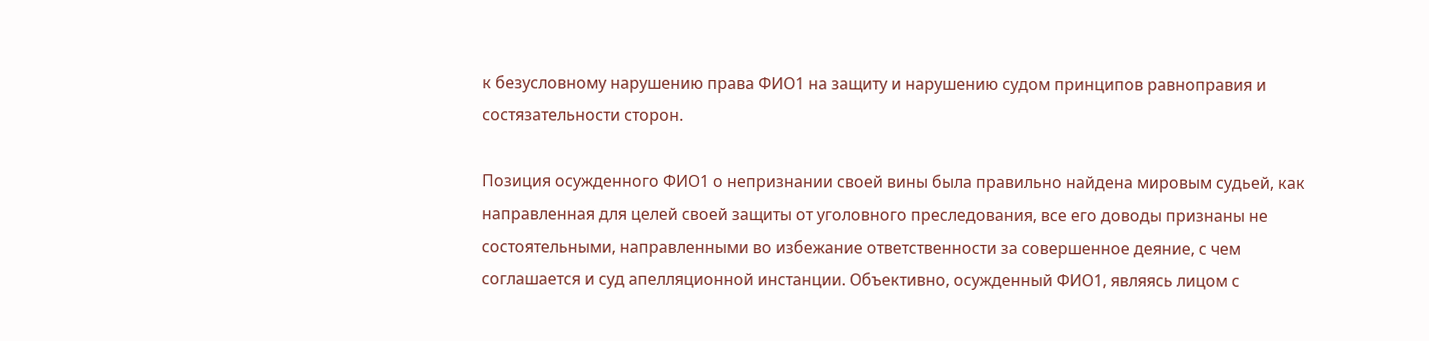к безусловному нарушению права ФИО1 на защиту и нарушению судом принципов равноправия и состязательности сторон.

Позиция осужденного ФИО1 о непризнании своей вины была правильно найдена мировым судьей, как направленная для целей своей защиты от уголовного преследования, все его доводы признаны не состоятельными, направленными во избежание ответственности за совершенное деяние, с чем соглашается и суд апелляционной инстанции. Объективно, осужденный ФИО1, являясь лицом с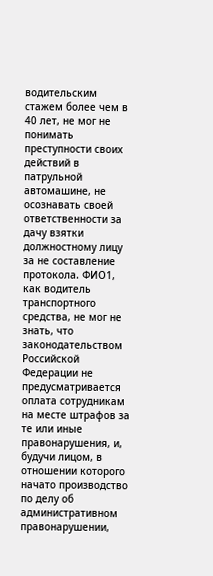водительским стажем более чем в 40 лет, не мог не понимать преступности своих действий в патрульной автомашине, не осознавать своей ответственности за дачу взятки должностному лицу за не составление протокола. ФИО1, как водитель транспортного средства, не мог не знать, что законодательством Российской Федерации не предусматривается оплата сотрудникам на месте штрафов за те или иные правонарушения, и, будучи лицом, в отношении которого начато производство по делу об административном правонарушении,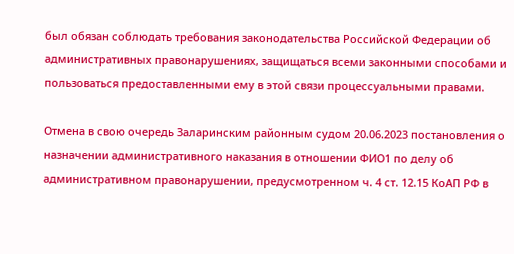был обязан соблюдать требования законодательства Российской Федерации об административных правонарушениях, защищаться всеми законными способами и пользоваться предоставленными ему в этой связи процессуальными правами.

Отмена в свою очередь Заларинским районным судом 20.06.2023 постановления о назначении административного наказания в отношении ФИО1 по делу об административном правонарушении, предусмотренном ч. 4 ст. 12.15 КоАП РФ в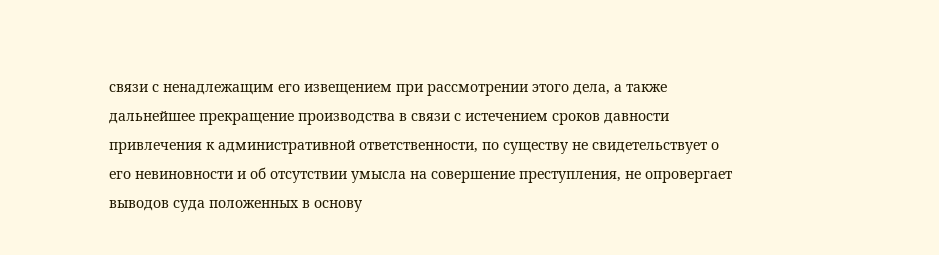связи с ненадлежащим его извещением при рассмотрении этого дела, а также дальнейшее прекращение производства в связи с истечением сроков давности привлечения к административной ответственности, по существу не свидетельствует о его невиновности и об отсутствии умысла на совершение преступления, не опровергает выводов суда положенных в основу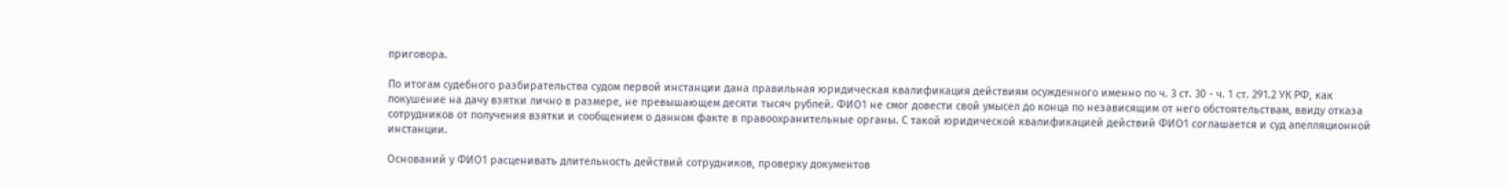приговора.

По итогам судебного разбирательства судом первой инстанции дана правильная юридическая квалификация действиям осужденного именно по ч. 3 ст. 30 - ч. 1 ст. 291.2 УК РФ, как покушение на дачу взятки лично в размере, не превышающем десяти тысяч рублей. ФИО1 не смог довести свой умысел до конца по независящим от него обстоятельствам, ввиду отказа сотрудников от получения взятки и сообщением о данном факте в правоохранительные органы. С такой юридической квалификацией действий ФИО1 соглашается и суд апелляционной инстанции.

Оснований у ФИО1 расценивать длительность действий сотрудников, проверку документов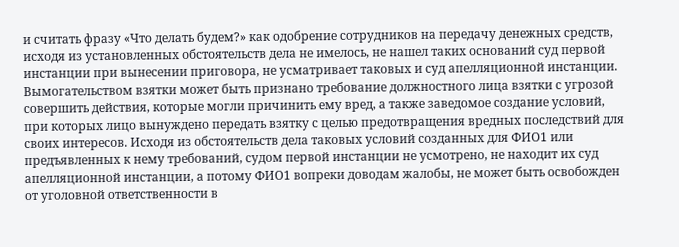и считать фразу «Что делать будем?» как одобрение сотрудников на передачу денежных средств, исходя из установленных обстоятельств дела не имелось, не нашел таких оснований суд первой инстанции при вынесении приговора, не усматривает таковых и суд апелляционной инстанции. Вымогательством взятки может быть признано требование должностного лица взятки с угрозой совершить действия, которые могли причинить ему вред, а также заведомое создание условий, при которых лицо вынуждено передать взятку с целью предотвращения вредных последствий для своих интересов. Исходя из обстоятельств дела таковых условий созданных для ФИО1 или предъявленных к нему требований, судом первой инстанции не усмотрено, не находит их суд апелляционной инстанции, а потому ФИО1 вопреки доводам жалобы, не может быть освобожден от уголовной ответственности в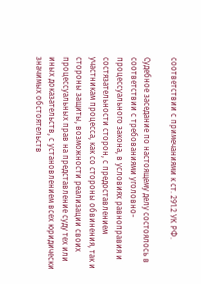соответствии с примечаниями к ст. 291.2 УК РФ.

Судебное заседание по настоящему делу состоялось в соответствии с требованиями уголовно-процессуального закона, в условиях равноправия и состязательности сторон, с предоставлением участникам процесса, как со стороны обвинения, так и стороны защиты, возможности реализации своих процессуальных прав на представление суду тех или иных доказательств, с установлением всех юридически значимых обстоятельств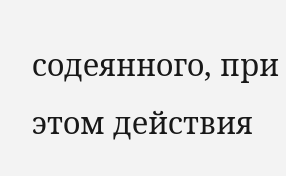содеянного, при этом действия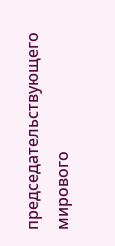председательствующего мирового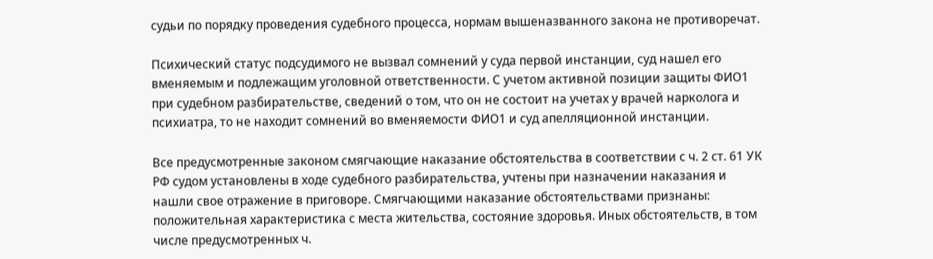судьи по порядку проведения судебного процесса, нормам вышеназванного закона не противоречат.

Психический статус подсудимого не вызвал сомнений у суда первой инстанции, суд нашел его вменяемым и подлежащим уголовной ответственности. С учетом активной позиции защиты ФИО1 при судебном разбирательстве, сведений о том, что он не состоит на учетах у врачей нарколога и психиатра, то не находит сомнений во вменяемости ФИО1 и суд апелляционной инстанции.

Все предусмотренные законом смягчающие наказание обстоятельства в соответствии с ч. 2 ст. 61 УК РФ судом установлены в ходе судебного разбирательства, учтены при назначении наказания и нашли свое отражение в приговоре. Смягчающими наказание обстоятельствами признаны: положительная характеристика с места жительства, состояние здоровья. Иных обстоятельств, в том числе предусмотренных ч.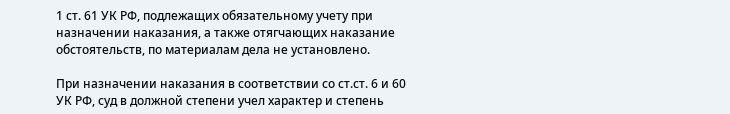1 ст. 61 УК РФ, подлежащих обязательному учету при назначении наказания, а также отягчающих наказание обстоятельств, по материалам дела не установлено.

При назначении наказания в соответствии со ст.ст. 6 и 60 УК РФ, суд в должной степени учел характер и степень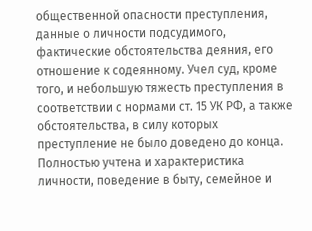общественной опасности преступления, данные о личности подсудимого, фактические обстоятельства деяния, его отношение к содеянному. Учел суд, кроме того, и небольшую тяжесть преступления в соответствии с нормами ст. 15 УК РФ, а также обстоятельства, в силу которых преступление не было доведено до конца. Полностью учтена и характеристика личности, поведение в быту, семейное и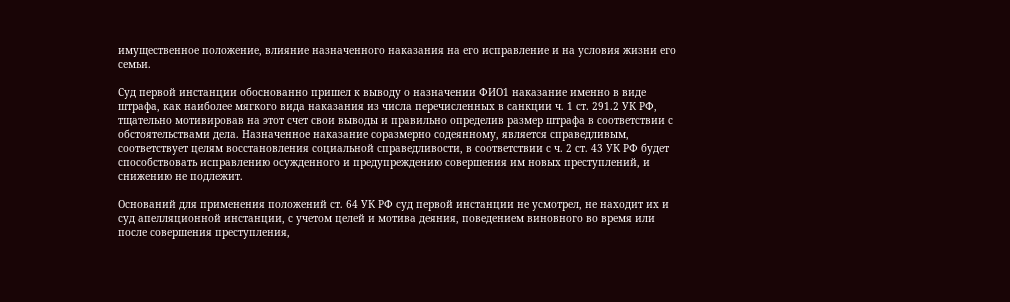имущественное положение, влияние назначенного наказания на его исправление и на условия жизни его семьи.

Суд первой инстанции обоснованно пришел к выводу о назначении ФИО1 наказание именно в виде штрафа, как наиболее мягкого вида наказания из числа перечисленных в санкции ч. 1 ст. 291.2 УК РФ, тщательно мотивировав на этот счет свои выводы и правильно определив размер штрафа в соответствии с обстоятельствами дела. Назначенное наказание соразмерно содеянному, является справедливым, соответствует целям восстановления социальной справедливости, в соответствии с ч. 2 ст. 43 УК РФ будет способствовать исправлению осужденного и предупреждению совершения им новых преступлений, и снижению не подлежит.

Оснований для применения положений ст. 64 УК РФ суд первой инстанции не усмотрел, не находит их и суд апелляционной инстанции, с учетом целей и мотива деяния, поведением виновного во время или после совершения преступления,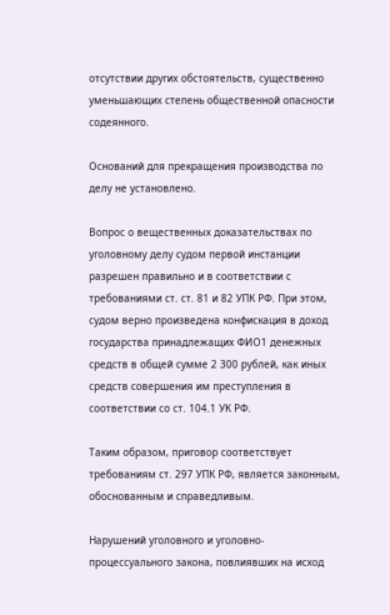отсутствии других обстоятельств, существенно уменьшающих степень общественной опасности содеянного.

Оснований для прекращения производства по делу не установлено.

Вопрос о вещественных доказательствах по уголовному делу судом первой инстанции разрешен правильно и в соответствии с требованиями ст. ст. 81 и 82 УПК РФ. При этом, судом верно произведена конфискация в доход государства принадлежащих ФИО1 денежных средств в общей сумме 2 300 рублей, как иных средств совершения им преступления в соответствии со ст. 104.1 УК РФ.

Таким образом, приговор соответствует требованиям ст. 297 УПК РФ, является законным, обоснованным и справедливым.

Нарушений уголовного и уголовно-процессуального закона, повлиявших на исход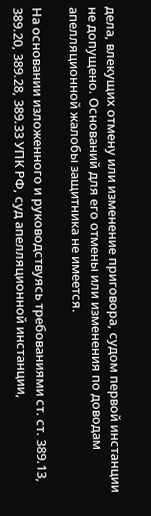дела, влекущих отмену или изменение приговора, судом первой инстанции не допущено. Оснований для его отмены или изменения по доводам апелляционной жалобы защитника не имеется.

На основании изложенного и руководствуясь требованиями ст. ст. 389.13, 389.20, 389.28, 389.33 УПК РФ, суд апелляционной инстанции,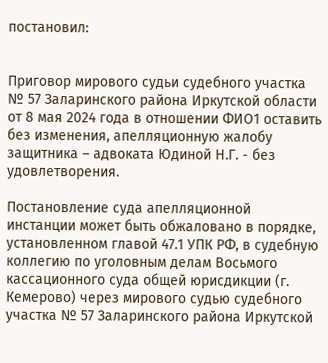постановил:


Приговор мирового судьи судебного участка № 57 Заларинского района Иркутской области от 8 мая 2024 года в отношении ФИО1 оставить без изменения, апелляционную жалобу защитника – адвоката Юдиной Н.Г. - без удовлетворения.

Постановление суда апелляционной инстанции может быть обжаловано в порядке, установленном главой 47.1 УПК РФ, в судебную коллегию по уголовным делам Восьмого кассационного суда общей юрисдикции (г. Кемерово) через мирового судью судебного участка № 57 Заларинского района Иркутской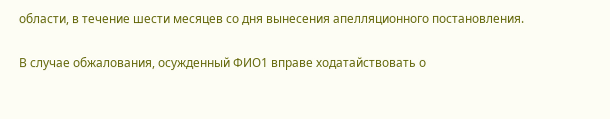области, в течение шести месяцев со дня вынесения апелляционного постановления.

В случае обжалования, осужденный ФИО1 вправе ходатайствовать о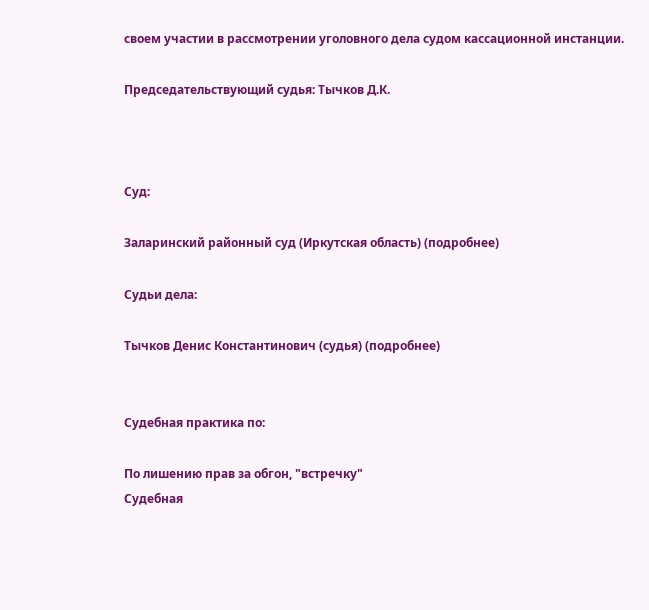своем участии в рассмотрении уголовного дела судом кассационной инстанции.

Председательствующий судья: Тычков Д.К.



Суд:

Заларинский районный суд (Иркутская область) (подробнее)

Судьи дела:

Тычков Денис Константинович (судья) (подробнее)


Судебная практика по:

По лишению прав за обгон, "встречку"
Судебная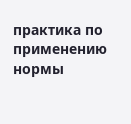практика по применению нормы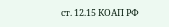ст. 12.15 КОАП РФ